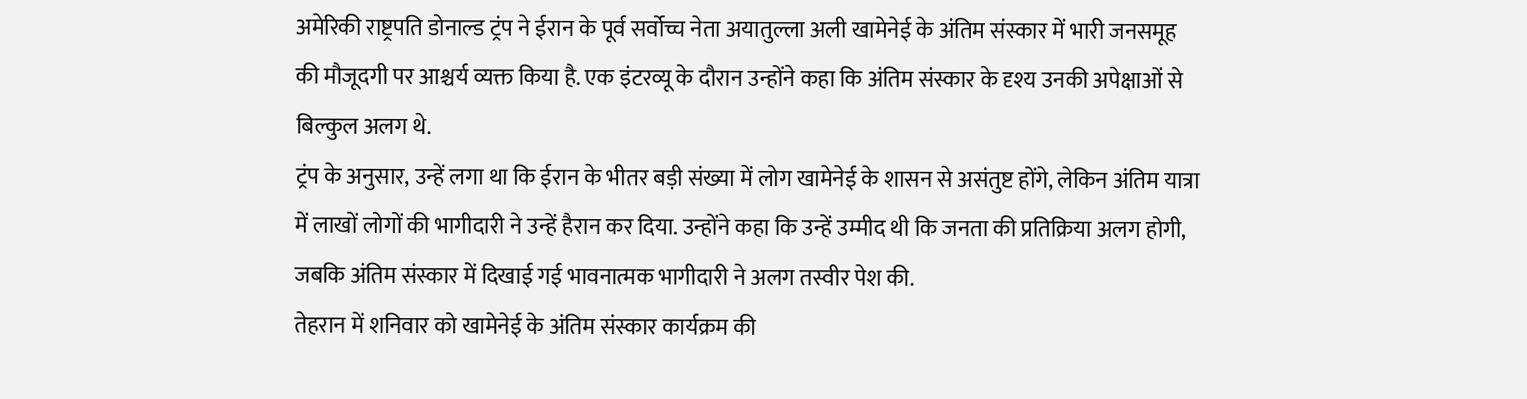अमेरिकी राष्ट्रपति डोनाल्ड ट्रंप ने ईरान के पूर्व सर्वोच्च नेता अयातुल्ला अली खामेनेई के अंतिम संस्कार में भारी जनसमूह की मौजूदगी पर आश्चर्य व्यक्त किया है. एक इंटरव्यू के दौरान उन्होंने कहा कि अंतिम संस्कार के दृश्य उनकी अपेक्षाओं से बिल्कुल अलग थे.
ट्रंप के अनुसार, उन्हें लगा था कि ईरान के भीतर बड़ी संख्या में लोग खामेनेई के शासन से असंतुष्ट होंगे, लेकिन अंतिम यात्रा में लाखों लोगों की भागीदारी ने उन्हें हैरान कर दिया. उन्होंने कहा कि उन्हें उम्मीद थी कि जनता की प्रतिक्रिया अलग होगी, जबकि अंतिम संस्कार में दिखाई गई भावनात्मक भागीदारी ने अलग तस्वीर पेश की.
तेहरान में शनिवार को खामेनेई के अंतिम संस्कार कार्यक्रम की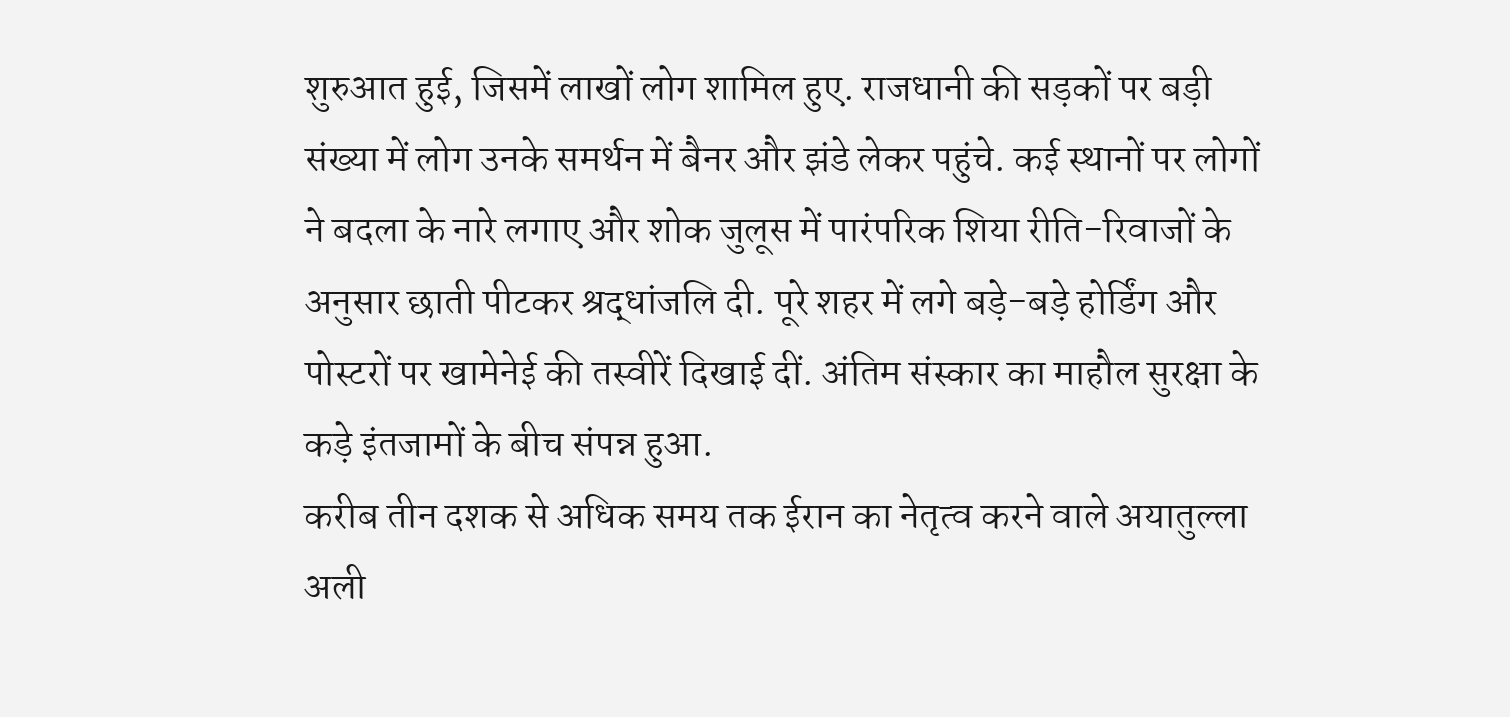शुरुआत हुई, जिसमें लाखों लोग शामिल हुए. राजधानी की सड़कों पर बड़ी संख्या में लोग उनके समर्थन में बैनर और झंडे लेकर पहुंचे. कई स्थानों पर लोगों ने बदला के नारे लगाए और शोक जुलूस में पारंपरिक शिया रीति-रिवाजों के अनुसार छाती पीटकर श्रद्धांजलि दी. पूरे शहर में लगे बड़े-बड़े होर्डिंग और पोस्टरों पर खामेनेई की तस्वीरें दिखाई दीं. अंतिम संस्कार का माहौल सुरक्षा के कड़े इंतजामों के बीच संपन्न हुआ.
करीब तीन दशक से अधिक समय तक ईरान का नेतृत्व करने वाले अयातुल्ला अली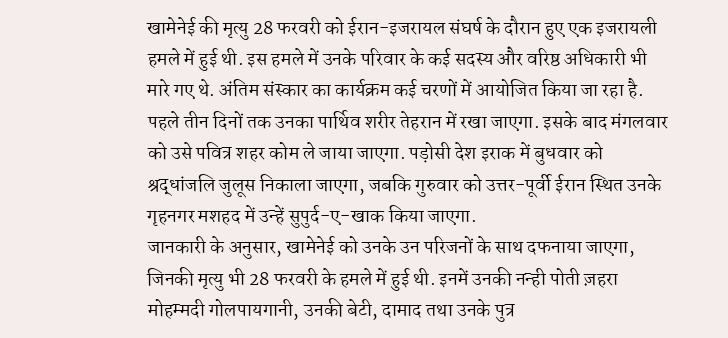खामेनेई की मृत्यु 28 फरवरी को ईरान-इजरायल संघर्ष के दौरान हुए एक इजरायली हमले में हुई थी. इस हमले में उनके परिवार के कई सदस्य और वरिष्ठ अधिकारी भी मारे गए थे. अंतिम संस्कार का कार्यक्रम कई चरणों में आयोजित किया जा रहा है. पहले तीन दिनों तक उनका पार्थिव शरीर तेहरान में रखा जाएगा. इसके बाद मंगलवार को उसे पवित्र शहर कोम ले जाया जाएगा. पड़ोसी देश इराक में बुधवार को श्रद्धांजलि जुलूस निकाला जाएगा, जबकि गुरुवार को उत्तर-पूर्वी ईरान स्थित उनके गृहनगर मशहद में उन्हें सुपुर्द-ए-खाक किया जाएगा.
जानकारी के अनुसार, खामेनेई को उनके उन परिजनों के साथ दफनाया जाएगा, जिनकी मृत्यु भी 28 फरवरी के हमले में हुई थी. इनमें उनकी नन्ही पोती ज़हरा मोहम्मदी गोलपायगानी, उनकी बेटी, दामाद तथा उनके पुत्र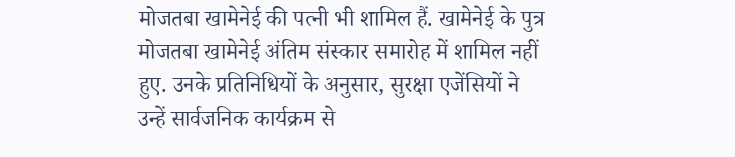मोजतबा खामेनेई की पत्नी भी शामिल हैं. खामेनेई के पुत्र मोजतबा खामेनेई अंतिम संस्कार समारोह में शामिल नहीं हुए. उनके प्रतिनिधियों के अनुसार, सुरक्षा एजेंसियों ने उन्हें सार्वजनिक कार्यक्रम से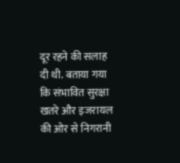दूर रहने की सलाह दी थी. बताया गया कि संभावित सुरक्षा खतरे और इजरायल की ओर से निगरानी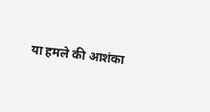या हमले की आशंका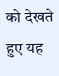को देखते हुए यह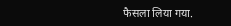फैसला लिया गया.